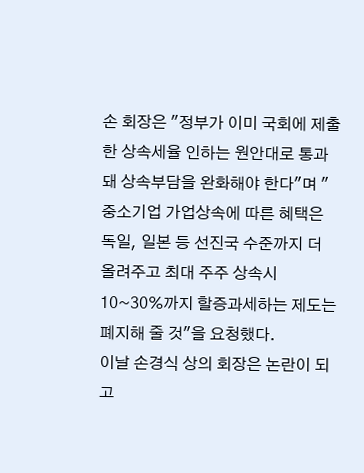손 회장은 "정부가 이미 국회에 제출한 상속세율 인하는 원안대로 통과돼 상속부담을 완화해야 한다"며 "중소기업 가업상속에 따른 혜택은 독일, 일본 등 선진국 수준까지 더 올려주고 최대 주주 상속시 10~30%까지 할증과세하는 제도는 폐지해 줄 것"을 요청했다.
이날 손경식 상의 회장은 논란이 되고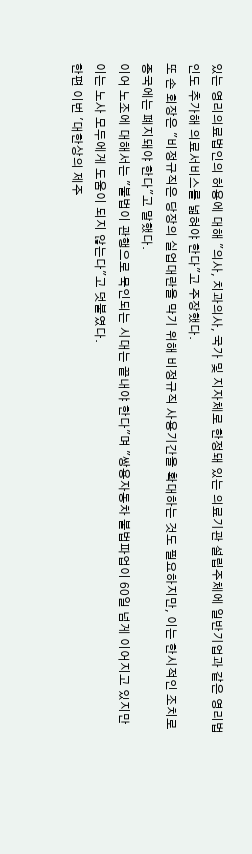있는 영리의료법인의 허용에 대해 "의사, 치과의사, 국가 및 지자체로 한정돼 있는 의료기관 설립주체에 일반기업과 같은 영리법인도 추가해 의료서비스를 넓혀야 한다"고 주장했다.
또 손 회장은 "비정규직은 당장의 실업대란을 막기 위해 비정규직 사용기간을 확대하는 것도 필요하지만, 이는 한시적인 조치로 종국에는 폐지돼야 한다"고 말했다.
이어 노조에 대해서는 "불법이 관행으로 묵인되는 시대는 끝내야 한다"며 "쌍용자동차 불법파업이 60일 넘게 이어지고 있지만 이는 노사 모두에게 도움이 되지 않는다"고 덧붙였다.
한편 이번 '대한상의 제주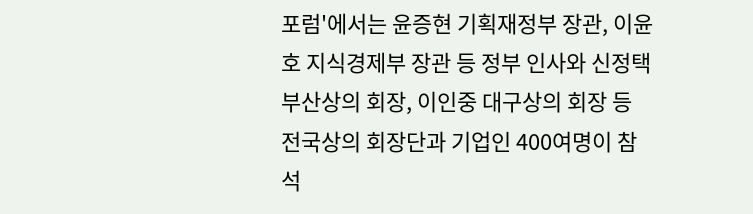포럼'에서는 윤증현 기획재정부 장관, 이윤호 지식경제부 장관 등 정부 인사와 신정택 부산상의 회장, 이인중 대구상의 회장 등 전국상의 회장단과 기업인 400여명이 참석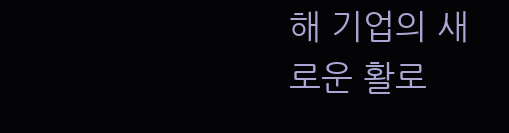해 기업의 새로운 활로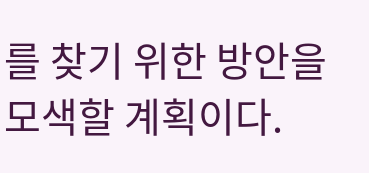를 찾기 위한 방안을 모색할 계획이다.